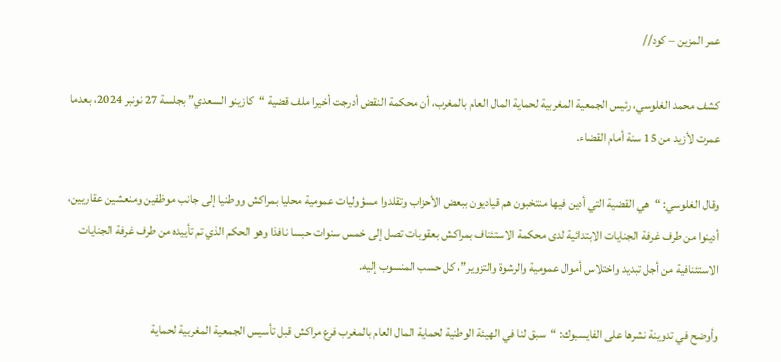عمر المزين – كود//

كشف محمد الغلوسي، رئيس الجمعية المغربية لحماية المال العام بالمغرب، أن محكمة النقض أدرجت أخيرا ملف قضية “كازينو السعدي” بجلسة 27 نونبر 2024، بعدما عمرت لأزيد من 15 سنة أمام القضاء.

وقال الغلوسي: “هي القضية التي أدين فيها منتخبون هم قياديون ببعض الأحزاب وتقلدوا مسؤوليات عمومية محليا بمراكش ووطنيا إلى جانب موظفين ومنعشين عقاريين، أدينوا من طرف غرفة الجنايات الابتدائية لدى محكمة الاستئناف بمراكش بعقوبات تصل إلى خمس سنوات حبسا نافذا وهو الحكم الذي تم تأييده من طرف غرفة الجنايات الاستئنافية من أجل تبديد واختلاس أموال عمومية والرشوة والتزوير”، كل حسب المنسوب إليه.

وأوضح في تدوينة نشرها على الفايسبوك: “سبق لنا في الهيئة الوطنية لحماية المال العام بالمغرب فرع مراكش قبل تأسيس الجمعية المغربية لحماية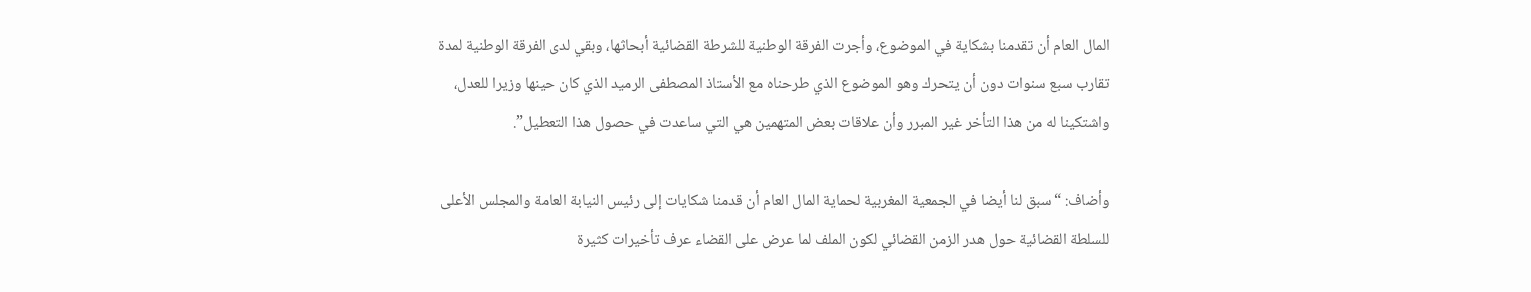المال العام أن تقدمنا بشكاية في الموضوع، وأجرت الفرقة الوطنية للشرطة القضائية أبحاثها، وبقي لدى الفرقة الوطنية لمدة تقارب سبع سنوات دون أن يتحرك وهو الموضوع الذي طرحناه مع الأستاذ المصطفى الرميد الذي كان حينها وزيرا للعدل، واشتكينا له من هذا التأخر غير المبرر وأن علاقات بعض المتهمين هي التي ساعدت في حصول هذا التعطيل”.

وأضاف: “سبق لنا أيضا في الجمعية المغربية لحماية المال العام أن قدمنا شكايات إلى رئيس النيابة العامة والمجلس الأعلى للسلطة القضائية حول هدر الزمن القضائي لكون الملف لما عرض على القضاء عرف تأخيرات كثيرة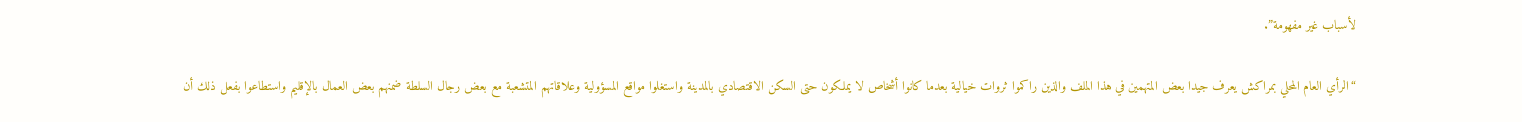لأسباب غير مفهومة”.

“الرأي العام المحلي بمراكش يعرف جيدا بعض المتهمين في هذا الملف والذين راكموا ثروات خيالية بعدما كانوا أشخاص لا يملكون حتى السكن الاقتصادي بالمدينة واستغلوا مواقع المسؤولية وعلاقاتهم المتشعبة مع بعض رجال السلطة ضمنهم بعض العمال بالإقليم واستطاعوا بفعل ذلك أن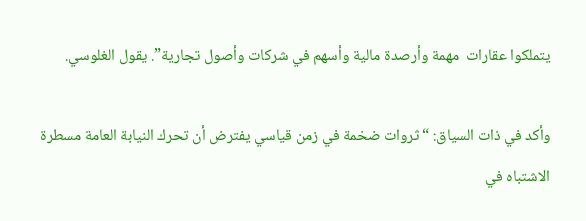يتملكوا عقارات  مهمة وأرصدة مالية وأسهم في شركات وأصول تجارية”. يقول الغلوسي.

وأكد في ذات السياق: “ثروات ضخمة في زمن قياسي يفترض أن تحرك النيابة العامة مسطرة الاشتباه في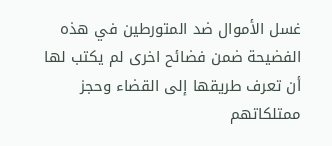غسل الأموال ضد المتورطين في هذه الفضيحة ضمن فضائح اخرى لم يكتب لها أن تعرف طريقها إلى القضاء وحجز ممتلكاتهم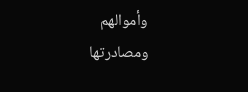وأموالهم ومصادرتها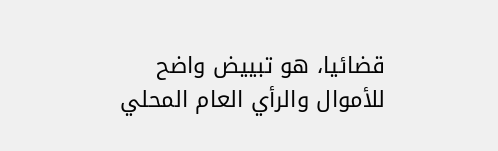قضائيا، هو تبييض واضح للأموال والرأي العام المحلي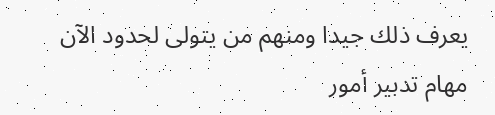يعرف ذلك جيدا ومنهم من يتولى لحدود الآن مهام تدبير أمور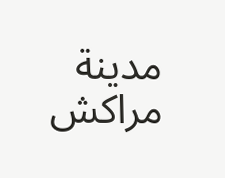مدينة مراكش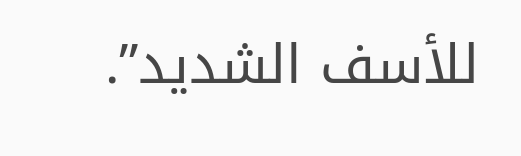للأسف الشديد”.